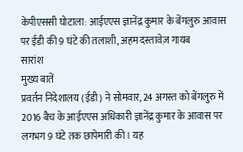केपीएससी घोटाला: आईएएस ज्ञानेंद्र कुमार के बेंगलुरु आवास पर ईडी की 9 घंटे की तलाशी, अहम दस्तावेज़ गायब
सारांश
मुख्य बातें
प्रवर्तन निदेशालय (ईडी) ने सोमवार, 24 अगस्त को बेंगलुरु में 2016 बैच के आईएएस अधिकारी ज्ञानेंद्र कुमार के आवास पर लगभग 9 घंटे तक छापेमारी की। यह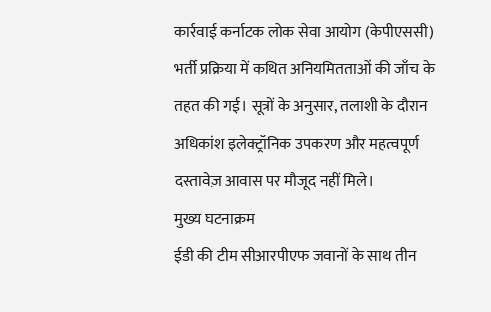कार्रवाई कर्नाटक लोक सेवा आयोग (केपीएससी) भर्ती प्रक्रिया में कथित अनियमितताओं की जाँच के तहत की गई। सूत्रों के अनुसार, तलाशी के दौरान अधिकांश इलेक्ट्रॉनिक उपकरण और महत्वपूर्ण दस्तावेज़ आवास पर मौजूद नहीं मिले।
मुख्य घटनाक्रम
ईडी की टीम सीआरपीएफ जवानों के साथ तीन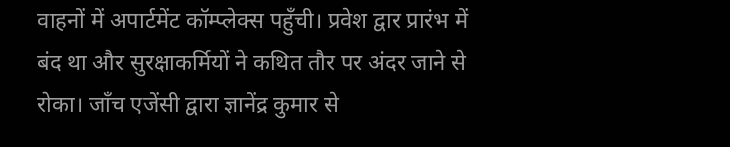वाहनों में अपार्टमेंट कॉम्प्लेक्स पहुँची। प्रवेश द्वार प्रारंभ में बंद था और सुरक्षाकर्मियों ने कथित तौर पर अंदर जाने से रोका। जाँच एजेंसी द्वारा ज्ञानेंद्र कुमार से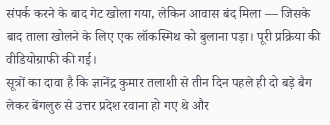संपर्क करने के बाद गेट खोला गया, लेकिन आवास बंद मिला — जिसके बाद ताला खोलने के लिए एक लॉकस्मिथ को बुलाना पड़ा। पूरी प्रक्रिया की वीडियोग्राफी की गई।
सूत्रों का दावा है कि ज्ञानेंद्र कुमार तलाशी से तीन दिन पहले ही दो बड़े बैग लेकर बेंगलुरु से उत्तर प्रदेश रवाना हो गए थे और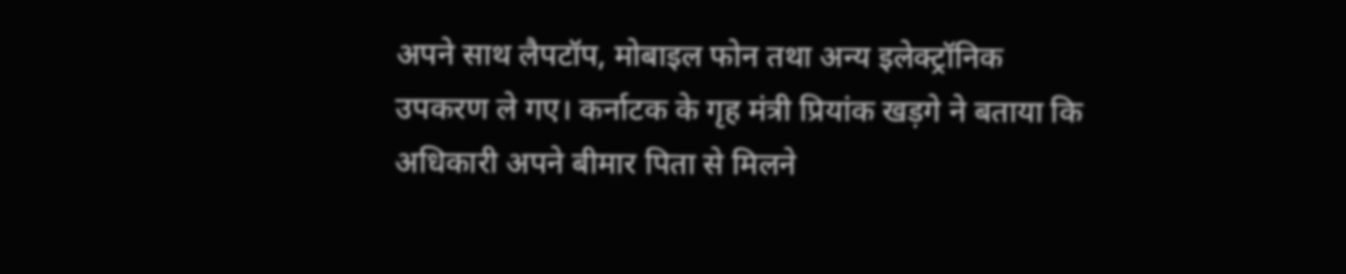अपने साथ लैपटॉप, मोबाइल फोन तथा अन्य इलेक्ट्रॉनिक उपकरण ले गए। कर्नाटक के गृह मंत्री प्रियांक खड़गे ने बताया कि अधिकारी अपने बीमार पिता से मिलने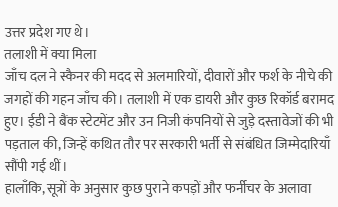उत्तर प्रदेश गए थे।
तलाशी में क्या मिला
जाँच दल ने स्कैनर की मदद से अलमारियों, दीवारों और फर्श के नीचे की जगहों की गहन जाँच की। तलाशी में एक डायरी और कुछ रिकॉर्ड बरामद हुए। ईडी ने बैंक स्टेटमेंट और उन निजी कंपनियों से जुड़े दस्तावेजों की भी पड़ताल की, जिन्हें कथित तौर पर सरकारी भर्ती से संबंधित जिम्मेदारियाँ सौंपी गई थीं।
हालाँकि, सूत्रों के अनुसार कुछ पुराने कपड़ों और फर्नीचर के अलावा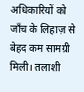अधिकारियों को जाँच के लिहाज़ से बेहद कम सामग्री मिली। तलाशी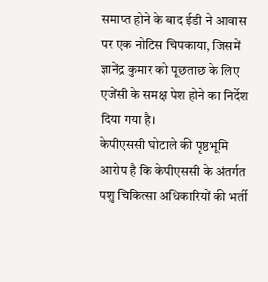समाप्त होने के बाद ईडी ने आवास पर एक नोटिस चिपकाया, जिसमें ज्ञानेंद्र कुमार को पूछताछ के लिए एजेंसी के समक्ष पेश होने का निर्देश दिया गया है।
केपीएससी घोटाले की पृष्ठभूमि
आरोप है कि केपीएससी के अंतर्गत पशु चिकित्सा अधिकारियों की भर्ती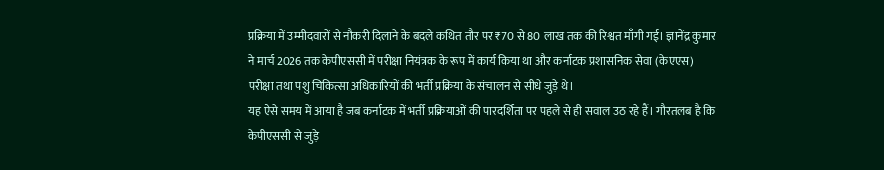प्रक्रिया में उम्मीदवारों से नौकरी दिलाने के बदले कथित तौर पर ₹70 से 80 लाख तक की रिश्वत माँगी गई। ज्ञानेंद्र कुमार ने मार्च 2026 तक केपीएससी में परीक्षा नियंत्रक के रूप में कार्य किया था और कर्नाटक प्रशासनिक सेवा (केएएस) परीक्षा तथा पशु चिकित्सा अधिकारियों की भर्ती प्रक्रिया के संचालन से सीधे जुड़े थे।
यह ऐसे समय में आया है जब कर्नाटक में भर्ती प्रक्रियाओं की पारदर्शिता पर पहले से ही सवाल उठ रहे हैं। गौरतलब है कि केपीएससी से जुड़े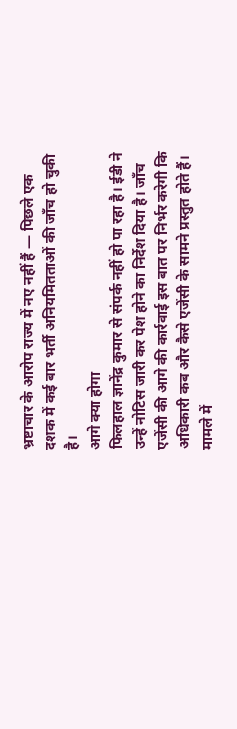भ्रष्टाचार के आरोप राज्य में नए नहीं हैं — पिछले एक दशक में कई बार भर्ती अनियमितताओं की जाँच हो चुकी है।
आगे क्या होगा
फिलहाल ज्ञानेंद्र कुमार से संपर्क नहीं हो पा रहा है। ईडी ने उन्हें नोटिस जारी कर पेश होने का निर्देश दिया है। जाँच एजेंसी की आगे की कार्रवाई इस बात पर निर्भर करेगी कि अधिकारी कब और कैसे एजेंसी के सामने प्रस्तुत होते हैं। मामले में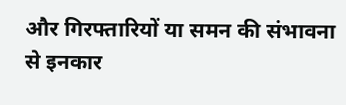और गिरफ्तारियों या समन की संभावना से इनकार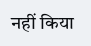नहीं किया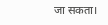जा सकता।